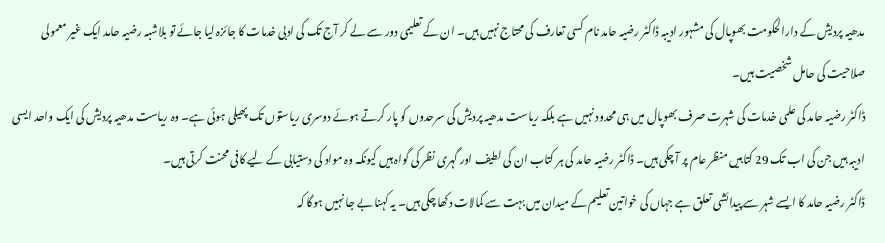مدھیہ پردیش کے دارالحکومت بھوپال کی مشہور ادیبہ ڈاکٹر رضیہ حامد نام کسی تعارف کی محتاج نہیں ہیں۔ ان کے تعلیمی دور سے لے کر آج تک کی ادبی خدمات کا جائزہ لیا جائے تو بلاشبہ رضیہ حامد ایک غیر معمولی صلاحیت کی حامل شخصیت ہیں۔
ڈاکٹر رضیہ حامد کی علمی خدمات کی شہرت صرف بھوپال میں ہی محدود نہیں ہے بلکہ ریاست مدھیہ پردیش کی سرحدوں کو پار کرتے ہوئے دوسری ریاستوں تک پھیلی ہوئی ہے۔ وہ ریاست مدھیہ پردیش کی ایک واحد ایسی ادیبہ ہیں جن کی اب تک 29 کتابیں منظر عام پر آ چکی ہیں۔ ڈاکٹر رضیہ حامد کی ہر کتاب ان کی لطیف اور گہری نظر کی گواہ ہیں کیونکہ وہ مواد کی دستیابی کے لیے کافی محنت کرتی ہیں۔
ڈاکٹر رضیہ حامد کا ایسے شہر سے پیدائشی تعلق ہے جہاں کی خواتین تعلیم کے میدان میں بہت سے کمالات دکھا چکی ہیں۔ یہ کہنا بے جا نہیں ہوگا کہ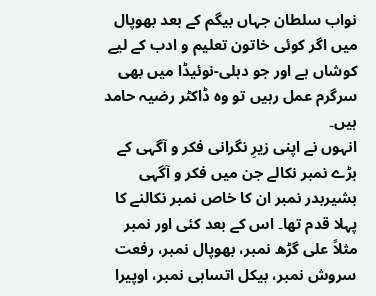نواب سلطان جہاں بیگم کے بعد بھوپال میں اگر کوئی خاتون تعلیم و ادب کے لیے کوشاں ہے اور جو دہلی-نوئیڈا میں بھی سرگرم عمل رہیں تو وہ ڈاکٹر رضیہ حامد ہیں۔
انہوں نے اپنی زیرِ نگرانی فکر و آگہی کے بڑے نمبر نکالے جن میں فکر و آگہی بشیربدر نمبر ان کا خاص نمبر نکالنے کا پہلا قدم تھا۔ اس کے بعد کئی اور نمبر مثلاً علی گڑھ نمبر، بھوپال نمبر، رفعت سروش نمبر، بیکل اتساہی نمبر، اوپیرا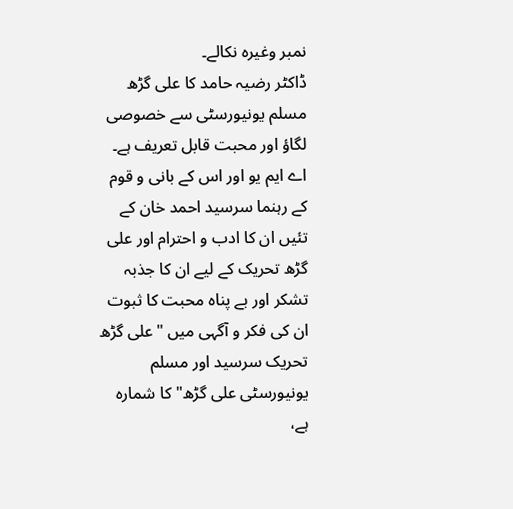نمبر وغیرہ نکالے۔
ڈاکٹر رضیہ حامد کا علی گڑھ مسلم یونیورسٹی سے خصوصی لگاؤ اور محبت قابل تعریف ہے۔ اے ایم یو اور اس کے بانی و قوم کے رہنما سرسید احمد خان کے تئیں ان کا ادب و احترام اور علی گڑھ تحریک کے لیے ان کا جذبہ تشکر اور بے پناہ محبت کا ثبوت ان کی فکر و آگہی میں "علی گڑھ تحریک سرسید اور مسلم یونیورسٹی علی گڑھ" کا شمارہ ہے،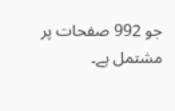جو 992 صفحات پر مشتمل ہے۔